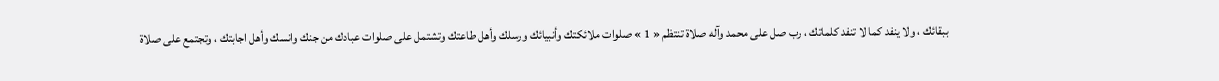ببقائك ، ولا ينفد كما لا تنفد كلماتك ، رب صل على محمد وآله صلاة تنتظم « 1 » صلوات ملائكتك وأنبيائك ورسلك وأهل طاعتك وتشتمل على صلوات عبادك من جنك وانسك وأهل اجابتك ، وتجتمع على صلاة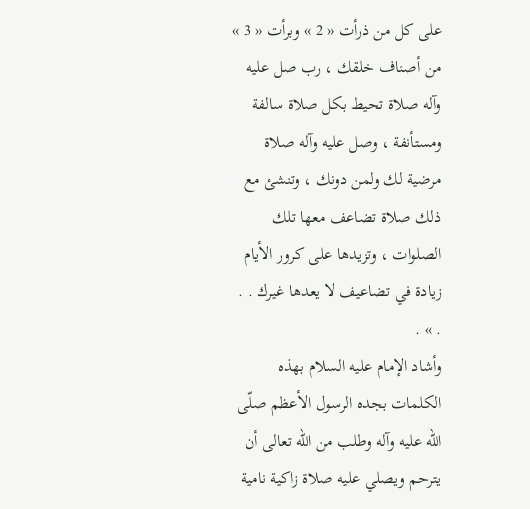على كل من ذرأت « 2 » وبرأت « 3 » من أصناف خلقك ، رب صل عليه وآله صلاة تحيط بكل صلاة سالفة ومستأنفة ، وصل عليه وآله صلاة مرضية لك ولمن دونك ، وتنشئ مع ذلك صلاة تضاعف معها تلك الصلوات ، وتزيدها على كرور الأيام زيادة في تضاعيف لا يعدها غيرك . . . » .
وأشاد الإمام عليه السلام بهذه الكلمات بجده الرسول الأعظم صلّى اللّه عليه وآله وطلب من اللّه تعالى أن يترحم ويصلي عليه صلاة زاكية نامية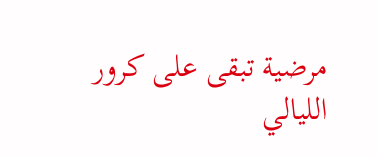مرضية تبقى على كرور الليالي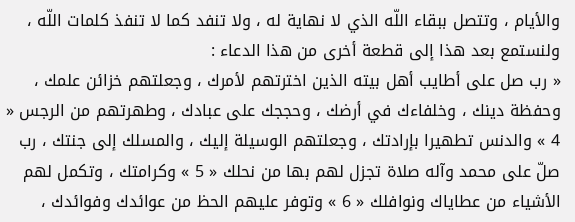والأيام ، وتتصل ببقاء اللّه الذي لا نهاية له ، ولا تنفد كما لا تنفذ كلمات اللّه ، ولنستمع بعد هذا إلى قطعة أخرى من هذا الدعاء :
« رب صل على أطايب أهل بيته الذين اخترتهم لأمرك ، وجعلتهم خزائن علمك ، وحفظة دينك ، وخلفاءك في أرضك ، وحججك على عبادك ، وطهرتهم من الرجس « 4 » والدنس تطهيرا بإرادتك ، وجعلتهم الوسيلة إليك ، والمسلك إلى جنتك ، رب صلّ على محمد وآله صلاة تجزل لهم بها من نحلك « 5 » وكرامتك ، وتكمل لهم الأشياء من عطاياك ونوافلك « 6 » وتوفر عليهم الحظ من عوائدك وفوائدك ،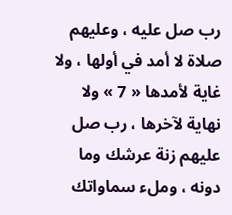رب صل عليه ، وعليهم صلاة لا أمد في أولها ، ولا غاية لأمدها « 7 » ولا نهاية لآخرها ، رب صل عليهم زنة عرشك وما دونه ، وملء سماواتك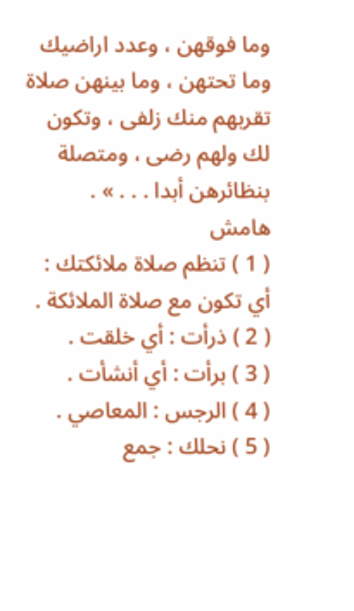وما فوقهن ، وعدد اراضيك وما تحتهن ، وما بينهن صلاة تقربهم منك زلفى ، وتكون لك ولهم رضى ، ومتصلة بنظائرهن أبدا . . . » .
هامش
( 1 ) تنظم صلاة ملائكتك : أي تكون مع صلاة الملائكة .
( 2 ) ذرأت : أي خلقت .
( 3 ) برأت : أي أنشأت .
( 4 ) الرجس : المعاصي .
( 5 ) نحلك : جمع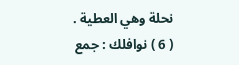نحلة وهي العطية .
( 6 ) نوافلك : جمع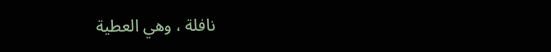نافلة ، وهي العطية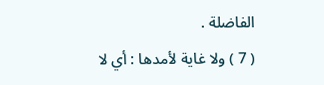الفاضلة .
( 7 ) ولا غاية لأمدها : أي لا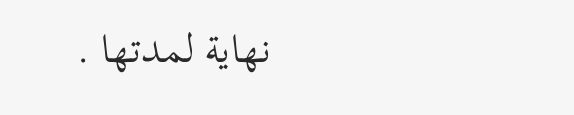نهاية لمدتها .